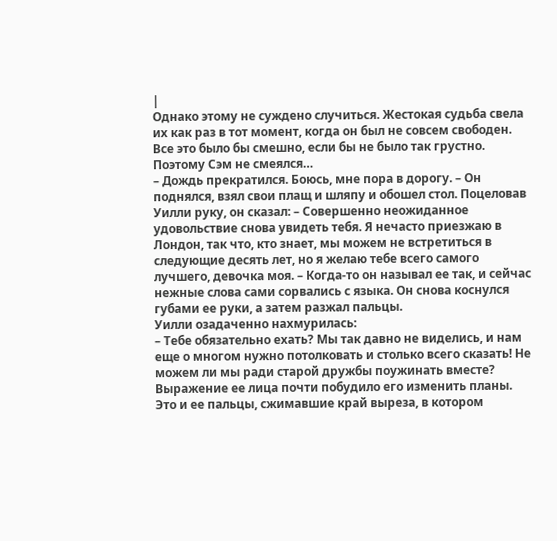|
Однако этому не суждено случиться. Жестокая судьба свела их как раз в тот момент, когда он был не совсем свободен. Все это было бы смешно, если бы не было так грустно. Поэтому Сэм не смеялся…
– Дождь прекратился. Боюсь, мне пора в дорогу. – Он поднялся, взял свои плащ и шляпу и обошел стол. Поцеловав Уилли руку, он сказал: – Совершенно неожиданное удовольствие снова увидеть тебя. Я нечасто приезжаю в Лондон, так что, кто знает, мы можем не встретиться в следующие десять лет, но я желаю тебе всего самого лучшего, девочка моя. – Когда-то он называл ее так, и сейчас нежные слова сами сорвались с языка. Он снова коснулся губами ее руки, а затем разжал пальцы.
Уилли озадаченно нахмурилась:
– Тебе обязательно ехать? Мы так давно не виделись, и нам еще о многом нужно потолковать и столько всего сказать! Не можем ли мы ради старой дружбы поужинать вместе?
Выражение ее лица почти побудило его изменить планы. Это и ее пальцы, сжимавшие край выреза, в котором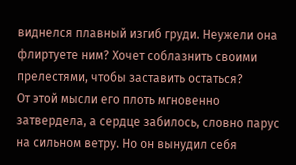виднелся плавный изгиб груди. Неужели она флиртуете ним? Хочет соблазнить своими прелестями, чтобы заставить остаться?
От этой мысли его плоть мгновенно затвердела, а сердце забилось, словно парус на сильном ветру. Но он вынудил себя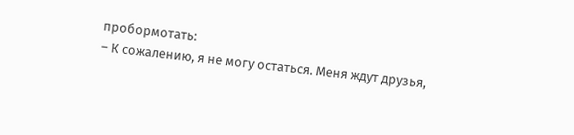пробормотать:
– К сожалению, я не могу остаться. Меня ждут друзья,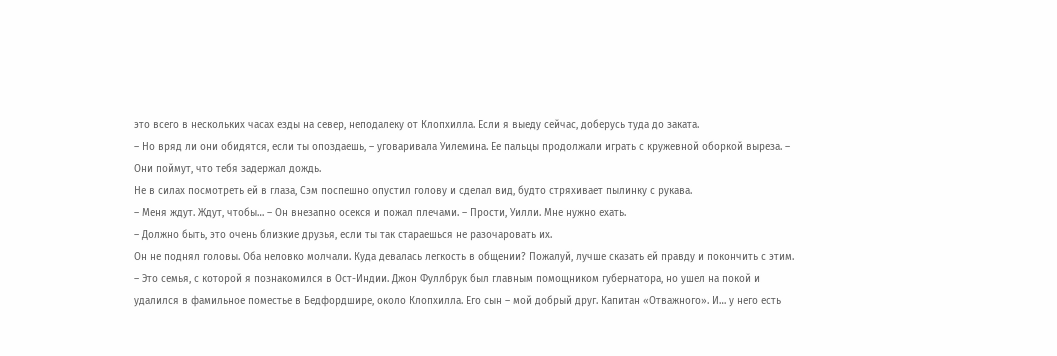это всего в нескольких часах езды на север, неподалеку от Клопхилла. Если я выеду сейчас, доберусь туда до заката.
– Но вряд ли они обидятся, если ты опоздаешь, – уговаривала Уилемина. Ее пальцы продолжали играть с кружевной оборкой выреза. – Они поймут, что тебя задержал дождь.
Не в силах посмотреть ей в глаза, Сэм поспешно опустил голову и сделал вид, будто стряхивает пылинку с рукава.
– Меня ждут. Ждут, чтобы… – Он внезапно осекся и пожал плечами. – Прости, Уилли. Мне нужно ехать.
– Должно быть, это очень близкие друзья, если ты так стараешься не разочаровать их.
Он не поднял головы. Оба неловко молчали. Куда девалась легкость в общении? Пожалуй, лучше сказать ей правду и покончить с этим.
– Это семья, с которой я познакомился в Ост-Индии. Джон Фуллбрук был главным помощником губернатора, но ушел на покой и удалился в фамильное поместье в Бедфордшире, около Клопхилла. Его сын – мой добрый друг. Капитан «Отважного». И… у него есть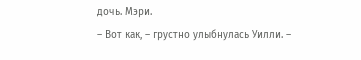дочь. Мэри.
– Вот как, – грустно улыбнулась Уилли. –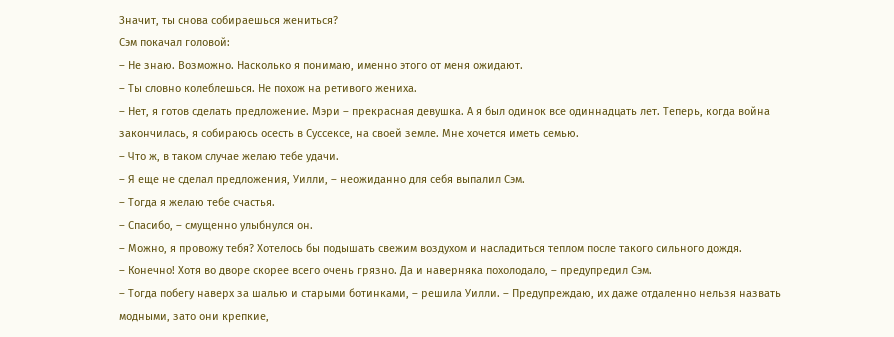Значит, ты снова собираешься жениться?
Сэм покачал головой:
– Не знаю. Возможно. Насколько я понимаю, именно этого от меня ожидают.
– Ты словно колеблешься. Не похож на ретивого жениха.
– Нет, я готов сделать предложение. Мэри – прекрасная девушка. А я был одинок все одиннадцать лет. Теперь, когда война закончилась, я собираюсь осесть в Суссексе, на своей земле. Мне хочется иметь семью.
– Что ж, в таком случае желаю тебе удачи.
– Я еще не сделал предложения, Уилли, – неожиданно для себя выпалил Сэм.
– Тогда я желаю тебе счастья.
– Спасибо, – смущенно улыбнулся он.
– Можно, я провожу тебя? Хотелось бы подышать свежим воздухом и насладиться теплом после такого сильного дождя.
– Конечно! Хотя во дворе скорее всего очень грязно. Да и наверняка похолодало, – предупредил Сэм.
– Тогда побегу наверх за шалью и старыми ботинками, – решила Уилли. – Предупреждаю, их даже отдаленно нельзя назвать модными, зато они крепкие,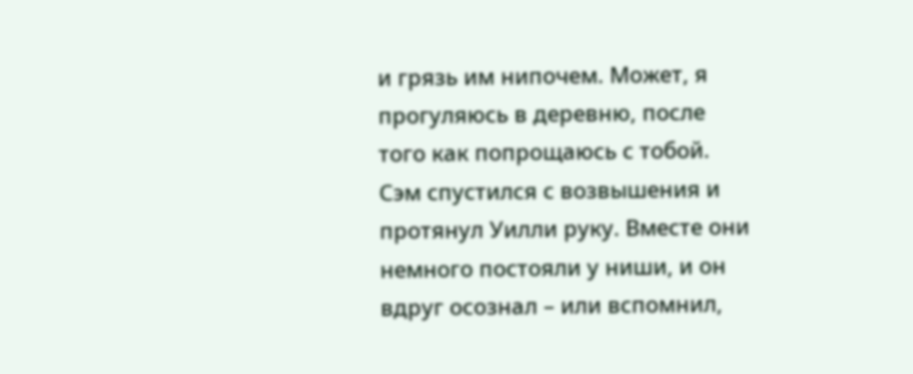и грязь им нипочем. Может, я прогуляюсь в деревню, после того как попрощаюсь с тобой.
Сэм спустился с возвышения и протянул Уилли руку. Вместе они немного постояли у ниши, и он вдруг осознал – или вспомнил,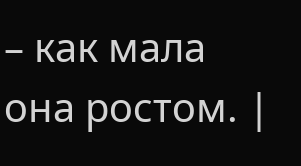– как мала она ростом. |